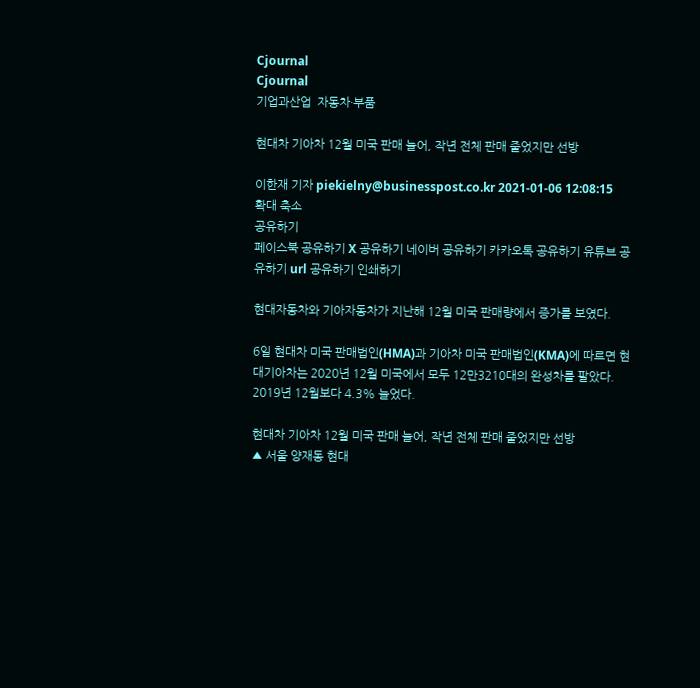Cjournal
Cjournal
기업과산업  자동차·부품

현대차 기아차 12월 미국 판매 늘어, 작년 전체 판매 줄었지만 선방

이한재 기자 piekielny@businesspost.co.kr 2021-01-06 12:08:15
확대 축소
공유하기
페이스북 공유하기 X 공유하기 네이버 공유하기 카카오톡 공유하기 유튜브 공유하기 url 공유하기 인쇄하기

현대자동차와 기아자동차가 지난해 12월 미국 판매량에서 증가를 보였다.

6일 현대차 미국 판매법인(HMA)과 기아차 미국 판매법인(KMA)에 따르면 현대기아차는 2020년 12월 미국에서 모두 12만3210대의 완성차를 팔았다. 2019년 12월보다 4.3% 늘었다.

현대차 기아차 12월 미국 판매 늘어, 작년 전체 판매 줄었지만 선방
▲ 서울 양재동 현대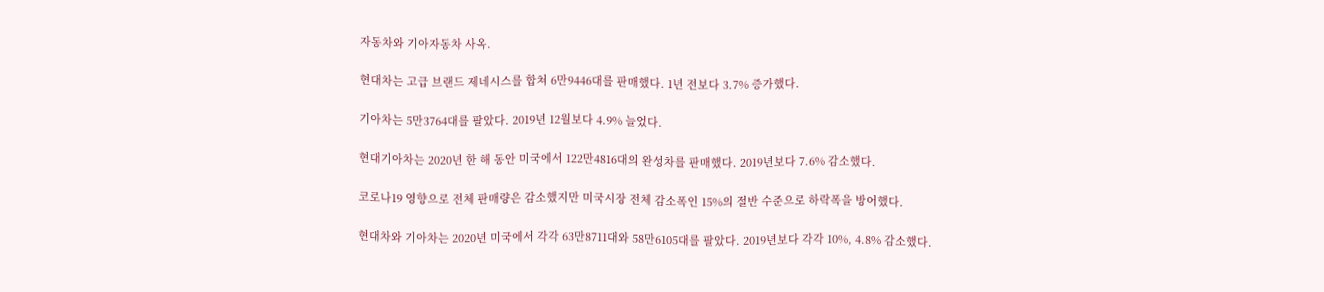자동차와 기아자동차 사옥.

현대차는 고급 브랜드 제네시스를 합쳐 6만9446대를 판매했다. 1년 전보다 3.7% 증가했다.

기아차는 5만3764대를 팔았다. 2019년 12월보다 4.9% 늘었다.

현대기아차는 2020년 한 해 동안 미국에서 122만4816대의 완성차를 판매했다. 2019년보다 7.6% 감소했다.

코로나19 영향으로 전체 판매량은 감소했지만 미국시장 전체 감소폭인 15%의 절반 수준으로 하락폭을 방어했다.

현대차와 기아차는 2020년 미국에서 각각 63만8711대와 58만6105대를 팔았다. 2019년보다 각각 10%, 4.8% 감소했다.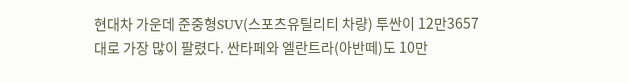현대차 가운데 준중형SUV(스포츠유틸리티 차량) 투싼이 12만3657대로 가장 많이 팔렸다. 싼타페와 엘란트라(아반떼)도 10만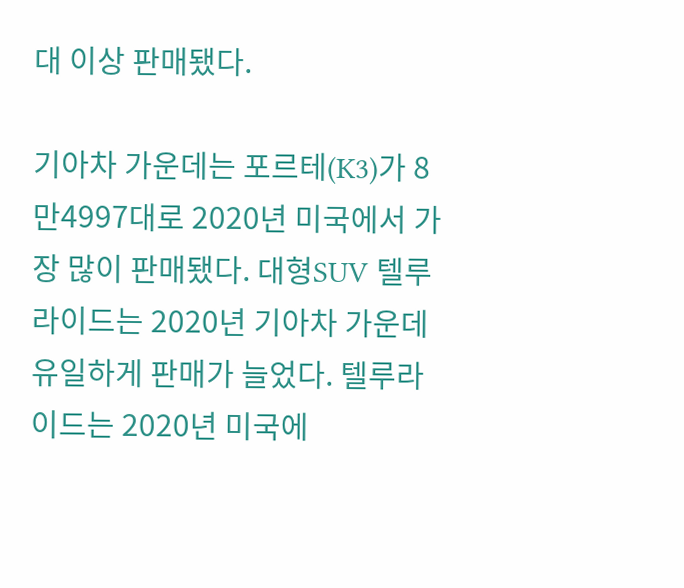대 이상 판매됐다.

기아차 가운데는 포르테(K3)가 8만4997대로 2020년 미국에서 가장 많이 판매됐다. 대형SUV 텔루라이드는 2020년 기아차 가운데 유일하게 판매가 늘었다. 텔루라이드는 2020년 미국에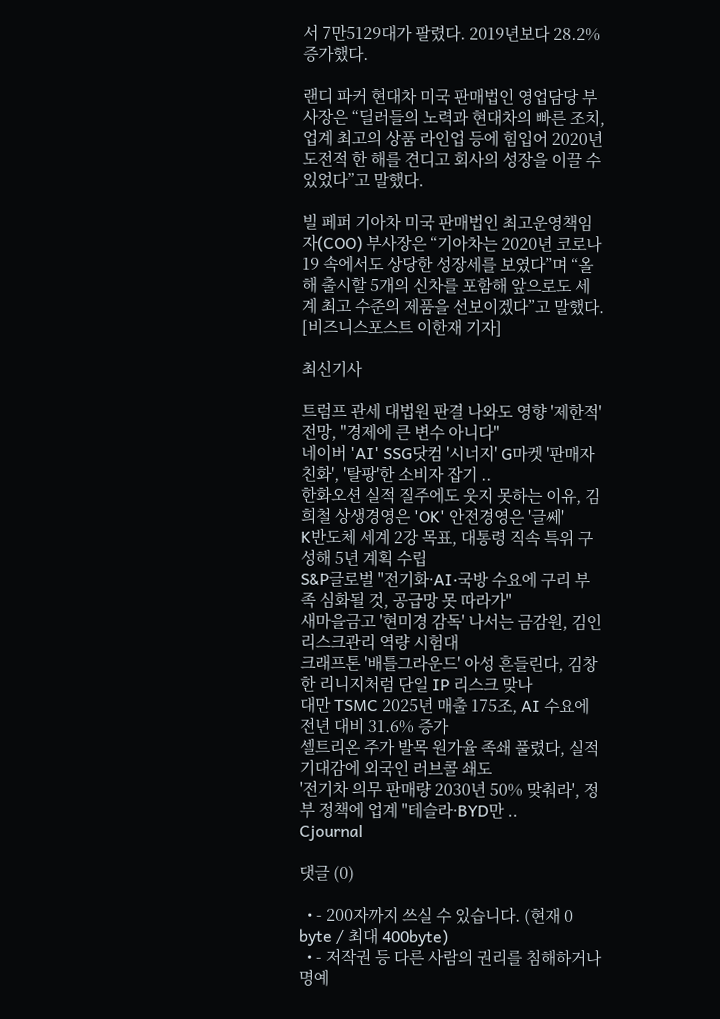서 7만5129대가 팔렸다. 2019년보다 28.2% 증가했다.

랜디 파커 현대차 미국 판매법인 영업담당 부사장은 “딜러들의 노력과 현대차의 빠른 조치, 업계 최고의 상품 라인업 등에 힘입어 2020년 도전적 한 해를 견디고 회사의 성장을 이끌 수 있었다”고 말했다.

빌 페퍼 기아차 미국 판매법인 최고운영책임자(COO) 부사장은 “기아차는 2020년 코로나19 속에서도 상당한 성장세를 보였다”며 “올해 출시할 5개의 신차를 포함해 앞으로도 세계 최고 수준의 제품을 선보이겠다”고 말했다. [비즈니스포스트 이한재 기자]

최신기사

트럼프 관세 대법원 판결 나와도 영향 '제한적' 전망, "경제에 큰 변수 아니다"
네이버 'AI' SSG닷컴 '시너지' G마켓 '판매자 친화', '탈팡'한 소비자 잡기 ..
한화오션 실적 질주에도 웃지 못하는 이유, 김희철 상생경영은 'OK' 안전경영은 '글쎄'
K반도체 세계 2강 목표, 대통령 직속 특위 구성해 5년 계획 수립
S&P글로벌 "전기화·AI·국방 수요에 구리 부족 심화될 것, 공급망 못 따라가"
새마을금고 '현미경 감독' 나서는 금감원, 김인 리스크관리 역량 시험대
크래프톤 '배틀그라운드' 아성 흔들린다, 김창한 리니지처럼 단일 IP 리스크 맞나
대만 TSMC 2025년 매출 175조, AI 수요에 전년 대비 31.6% 증가
셀트리온 주가 발목 원가율 족쇄 풀렸다, 실적 기대감에 외국인 러브콜 쇄도
'전기차 의무 판매량 2030년 50% 맞춰라', 정부 정책에 업계 "테슬라·BYD만 ..
Cjournal

댓글 (0)

  • - 200자까지 쓰실 수 있습니다. (현재 0 byte / 최대 400byte)
  • - 저작권 등 다른 사람의 권리를 침해하거나 명예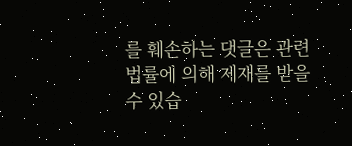를 훼손하는 댓글은 관련 법률에 의해 제재를 받을 수 있습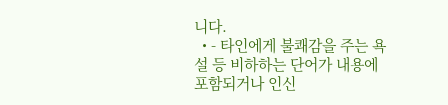니다.
  • - 타인에게 불쾌감을 주는 욕설 등 비하하는 단어가 내용에 포함되거나 인신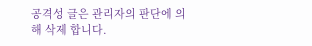공격성 글은 관리자의 판단에 의해 삭제 합니다.